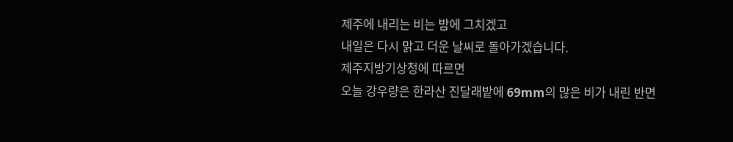제주에 내리는 비는 밤에 그치겠고
내일은 다시 맑고 더운 날씨로 돌아가겠습니다.
제주지방기상청에 따르면
오늘 강우량은 한라산 진달래밭에 69mm의 많은 비가 내린 반면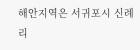해안지역은 서귀포시 신례리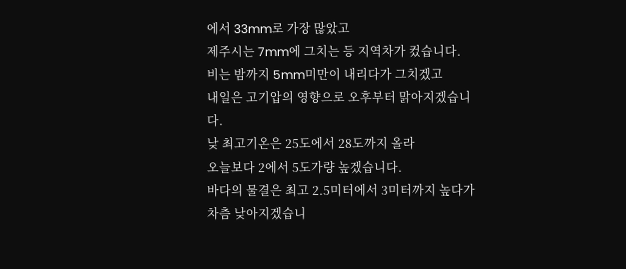에서 33mm로 가장 많았고
제주시는 7mm에 그치는 등 지역차가 컸습니다.
비는 밤까지 5mm미만이 내리다가 그치겠고
내일은 고기압의 영향으로 오후부터 맑아지겠습니다.
낮 최고기온은 25도에서 28도까지 올라
오늘보다 2에서 5도가량 높겠습니다.
바다의 물결은 최고 2.5미터에서 3미터까지 높다가
차츰 낮아지겠습니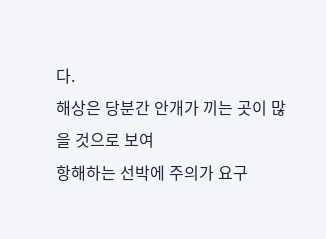다.
해상은 당분간 안개가 끼는 곳이 많을 것으로 보여
항해하는 선박에 주의가 요구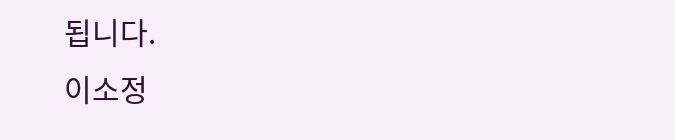됩니다.
이소정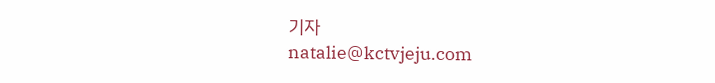기자
natalie@kctvjeju.com